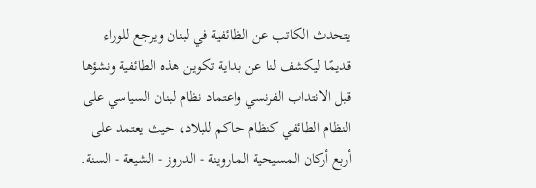يتحدث الكاتب عن الظائفية في لبنان ويرجع للوراء قديمًا ليكشف لنا عن بداية تكوين هذه الطائفية ونشؤها قبل الانتداب الفرنسي واعتماد نظام لبنان السياسي على النظام الطائفي كنظام حاكم للبلاد، حيث يعتمد على أربع أركان المسيحية الماروينة - الدروز - الشيعة - السنة.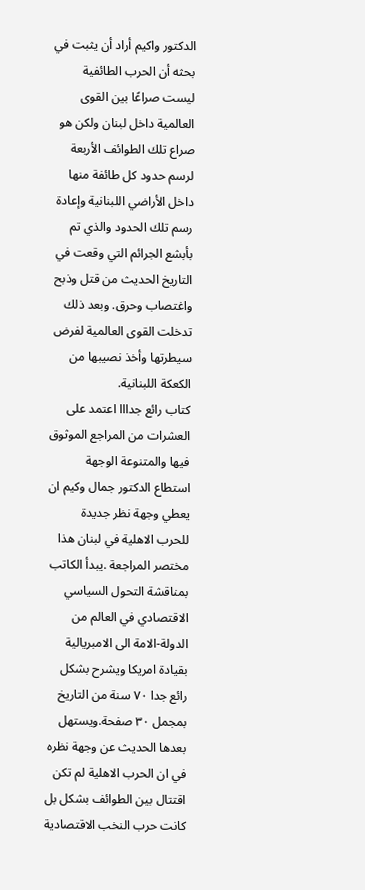الدكتور واكيم أراد أن يثبت في بحثه أن الحرب الطائفية ليست صراعًا بين القوى العالمية داخل لبنان ولكن هو صراع تلك الطوائف الأربعة لرسم حدود كل طائفة منها داخل الأراضي اللبنانية وإعادة رسم تلك الحدود والذي تم بأبشع الجرائم التي وقعت في التاريخ الحديث من قتل وذبح واغتصاب وحرق. وبعد ذلك تدخلت القوى العالمية لفرض سيطرتها وأخذ نصيبها من الكعكة اللبنانية.
كتاب رائع جدااا اعتمد على العشرات من المراجع الموثوق فيها والمتنوعة الوجهة
استطاع الدكتور جمال وكيم ان يعطي وجهة نظر جديدة للحرب الاهلية في لبنان هذا مختصر المراجعة .يبدأ الكاتب بمناقشة التحول السياسي الاقتصادي في العالم من الدولة-الامة الى الامبريالية بقيادة امريكا ويشرح بشكل رائع جدا ٧٠ سنة من التاريخ بمجمل ٣٠ صفحة.ويستهل بعدها الحديث عن وجهة نظره في ان الحرب الاهلية لم تكن اقتتال بين الطوائف بشكل بل كانت حرب النخب الاقتصادية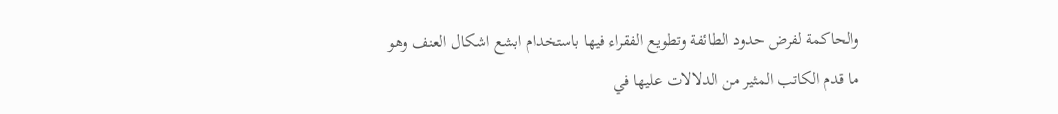والحاكمة لفرض حدود الطائفة وتطويع الفقراء فيها باستخدام ابشع اشكال العنف وهو ما قدم الكاتب المثير من الدلالات عليها في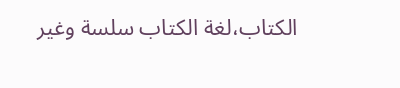الكتاب،لغة الكتاب سلسة وغير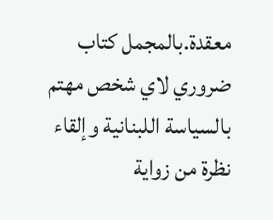معقدة.بالمجمل كتاب ضروري لاي شخص مهتم بالسياسة اللبنانية وإلقاء نظرة من زواية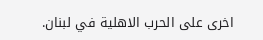اخرى على الحرب الاهلية في لبنان.